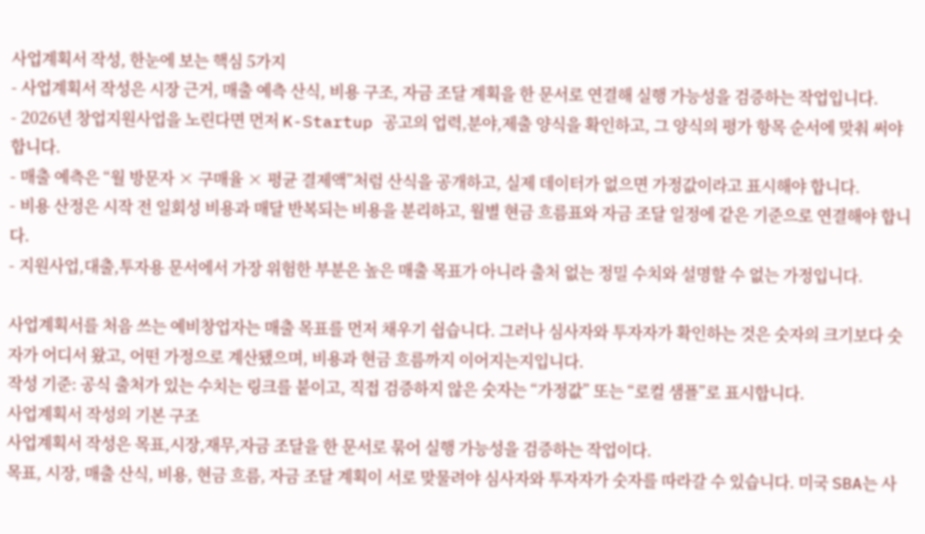사업계획서 작성, 한눈에 보는 핵심 5가지
- 사업계획서 작성은 시장 근거, 매출 예측 산식, 비용 구조, 자금 조달 계획을 한 문서로 연결해 실행 가능성을 검증하는 작업입니다.
- 2026년 창업지원사업을 노린다면 먼저 K-Startup 공고의 업력,분야,제출 양식을 확인하고, 그 양식의 평가 항목 순서에 맞춰 써야 합니다.
- 매출 예측은 “월 방문자 × 구매율 × 평균 결제액”처럼 산식을 공개하고, 실제 데이터가 없으면 가정값이라고 표시해야 합니다.
- 비용 산정은 시작 전 일회성 비용과 매달 반복되는 비용을 분리하고, 월별 현금 흐름표와 자금 조달 일정에 같은 기준으로 연결해야 합니다.
- 지원사업,대출,투자용 문서에서 가장 위험한 부분은 높은 매출 목표가 아니라 출처 없는 정밀 수치와 설명할 수 없는 가정입니다.

사업계획서를 처음 쓰는 예비창업자는 매출 목표를 먼저 채우기 쉽습니다. 그러나 심사자와 투자자가 확인하는 것은 숫자의 크기보다 숫자가 어디서 왔고, 어떤 가정으로 계산됐으며, 비용과 현금 흐름까지 이어지는지입니다.
작성 기준: 공식 출처가 있는 수치는 링크를 붙이고, 직접 검증하지 않은 숫자는 “가정값” 또는 “로컬 샘플”로 표시합니다.
사업계획서 작성의 기본 구조
사업계획서 작성은 목표,시장,재무,자금 조달을 한 문서로 묶어 실행 가능성을 검증하는 작업이다.
목표, 시장, 매출 산식, 비용, 현금 흐름, 자금 조달 계획이 서로 맞물려야 심사자와 투자자가 숫자를 따라갈 수 있습니다. 미국 SBA는 사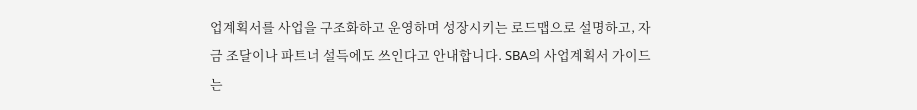업계획서를 사업을 구조화하고 운영하며 성장시키는 로드맵으로 설명하고, 자금 조달이나 파트너 설득에도 쓰인다고 안내합니다. SBA의 사업계획서 가이드는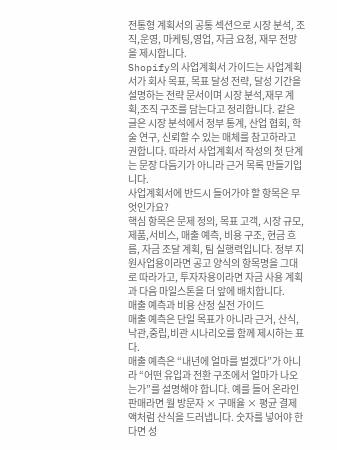전통형 계획서의 공통 섹션으로 시장 분석, 조직,운영, 마케팅,영업, 자금 요청, 재무 전망을 제시합니다.
Shopify의 사업계획서 가이드는 사업계획서가 회사 목표, 목표 달성 전략, 달성 기간을 설명하는 전략 문서이며 시장 분석,재무 계획,조직 구조를 담는다고 정리합니다. 같은 글은 시장 분석에서 정부 통계, 산업 협회, 학술 연구, 신뢰할 수 있는 매체를 참고하라고 권합니다. 따라서 사업계획서 작성의 첫 단계는 문장 다듬기가 아니라 근거 목록 만들기입니다.
사업계획서에 반드시 들어가야 할 항목은 무엇인가요?
핵심 항목은 문제 정의, 목표 고객, 시장 규모, 제품,서비스, 매출 예측, 비용 구조, 현금 흐름, 자금 조달 계획, 팀 실행력입니다. 정부 지원사업용이라면 공고 양식의 항목명을 그대로 따라가고, 투자자용이라면 자금 사용 계획과 다음 마일스톤을 더 앞에 배치합니다.
매출 예측과 비용 산정 실전 가이드
매출 예측은 단일 목표가 아니라 근거, 산식, 낙관,중립,비관 시나리오를 함께 제시하는 표다.
매출 예측은 “내년에 얼마를 벌겠다”가 아니라 “어떤 유입과 전환 구조에서 얼마가 나오는가”를 설명해야 합니다. 예를 들어 온라인 판매라면 월 방문자 × 구매율 × 평균 결제액처럼 산식을 드러냅니다. 숫자를 넣어야 한다면 성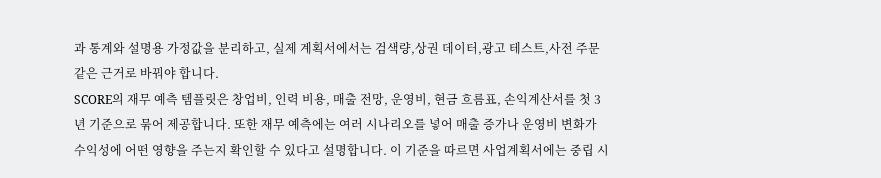과 통계와 설명용 가정값을 분리하고, 실제 계획서에서는 검색량,상권 데이터,광고 테스트,사전 주문 같은 근거로 바꿔야 합니다.
SCORE의 재무 예측 템플릿은 창업비, 인력 비용, 매출 전망, 운영비, 현금 흐름표, 손익계산서를 첫 3년 기준으로 묶어 제공합니다. 또한 재무 예측에는 여러 시나리오를 넣어 매출 증가나 운영비 변화가 수익성에 어떤 영향을 주는지 확인할 수 있다고 설명합니다. 이 기준을 따르면 사업계획서에는 중립 시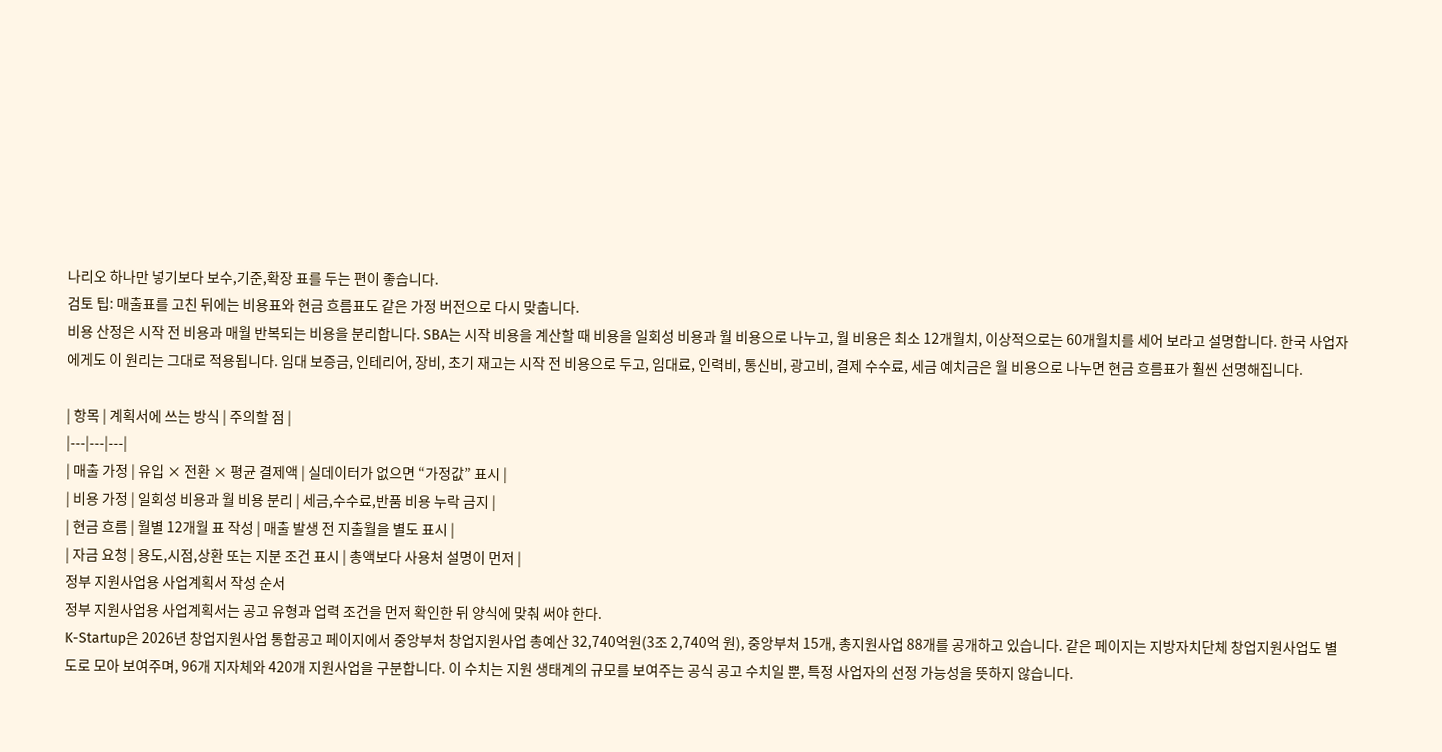나리오 하나만 넣기보다 보수,기준,확장 표를 두는 편이 좋습니다.
검토 팁: 매출표를 고친 뒤에는 비용표와 현금 흐름표도 같은 가정 버전으로 다시 맞춥니다.
비용 산정은 시작 전 비용과 매월 반복되는 비용을 분리합니다. SBA는 시작 비용을 계산할 때 비용을 일회성 비용과 월 비용으로 나누고, 월 비용은 최소 12개월치, 이상적으로는 60개월치를 세어 보라고 설명합니다. 한국 사업자에게도 이 원리는 그대로 적용됩니다. 임대 보증금, 인테리어, 장비, 초기 재고는 시작 전 비용으로 두고, 임대료, 인력비, 통신비, 광고비, 결제 수수료, 세금 예치금은 월 비용으로 나누면 현금 흐름표가 훨씬 선명해집니다.

| 항목 | 계획서에 쓰는 방식 | 주의할 점 |
|---|---|---|
| 매출 가정 | 유입 × 전환 × 평균 결제액 | 실데이터가 없으면 “가정값” 표시 |
| 비용 가정 | 일회성 비용과 월 비용 분리 | 세금,수수료,반품 비용 누락 금지 |
| 현금 흐름 | 월별 12개월 표 작성 | 매출 발생 전 지출월을 별도 표시 |
| 자금 요청 | 용도,시점,상환 또는 지분 조건 표시 | 총액보다 사용처 설명이 먼저 |
정부 지원사업용 사업계획서 작성 순서
정부 지원사업용 사업계획서는 공고 유형과 업력 조건을 먼저 확인한 뒤 양식에 맞춰 써야 한다.
K-Startup은 2026년 창업지원사업 통합공고 페이지에서 중앙부처 창업지원사업 총예산 32,740억원(3조 2,740억 원), 중앙부처 15개, 총지원사업 88개를 공개하고 있습니다. 같은 페이지는 지방자치단체 창업지원사업도 별도로 모아 보여주며, 96개 지자체와 420개 지원사업을 구분합니다. 이 수치는 지원 생태계의 규모를 보여주는 공식 공고 수치일 뿐, 특정 사업자의 선정 가능성을 뜻하지 않습니다.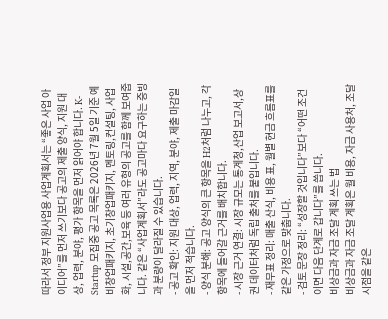따라서 정부 지원사업용 사업계획서는 “좋은 사업 아이디어”를 먼저 쓰기보다 공고의 제출 양식, 지원 대상, 업력, 분야, 평가 항목을 먼저 읽어야 합니다. K-Startup 모집중 공고 목록은 2026년 7월 5일 기준 예비창업패키지, 초기창업패키지, 멘토링,컨설팅, 사업화, 시설,공간,보육 등 여러 유형의 공고를 함께 보여줍니다. 같은 “사업계획서”라도 공고마다 요구하는 증빙과 분량이 달라질 수 있습니다.
- 공고 확인: 지원 대상, 업력, 지역, 분야, 제출 마감일을 먼저 적습니다.
- 양식 분해: 공고 양식의 큰 항목을 H2처럼 나누고, 각 항목에 들어갈 근거를 배치합니다.
- 시장 근거 연결: 시장 규모는 통계청,산업 보고서,상권 데이터처럼 독립 출처를 붙입니다.
- 재무표 정리: 매출 산식, 비용 표, 월별 현금 흐름표를 같은 가정으로 맞춥니다.
- 검토 문장 정리: “성장할 것입니다”보다 “어떤 조건이면 다음 단계로 갑니다”를 씁니다.
비상금과 자금 조달 계획 쓰는 법
비상금과 자금 조달 계획은 월 비용, 자금 사용처, 조달 시점을 같은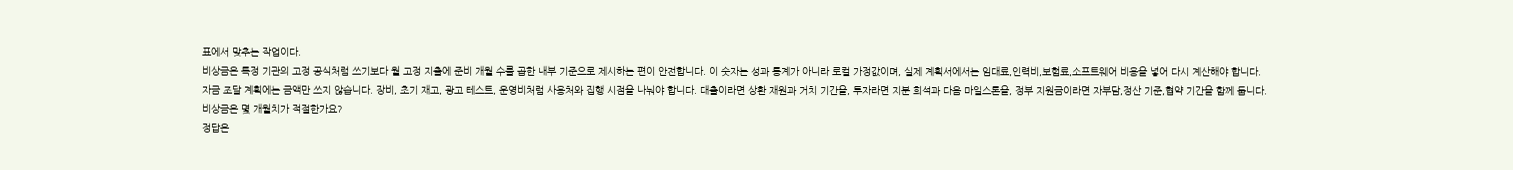표에서 맞추는 작업이다.
비상금은 특정 기관의 고정 공식처럼 쓰기보다 월 고정 지출에 준비 개월 수를 곱한 내부 기준으로 제시하는 편이 안전합니다. 이 숫자는 성과 통계가 아니라 로컬 가정값이며, 실제 계획서에서는 임대료,인력비,보험료,소프트웨어 비용을 넣어 다시 계산해야 합니다.
자금 조달 계획에는 금액만 쓰지 않습니다. 장비, 초기 재고, 광고 테스트, 운영비처럼 사용처와 집행 시점을 나눠야 합니다. 대출이라면 상환 재원과 거치 기간을, 투자라면 지분 희석과 다음 마일스톤을, 정부 지원금이라면 자부담,정산 기준,협약 기간을 함께 둡니다.
비상금은 몇 개월치가 적절한가요?
정답은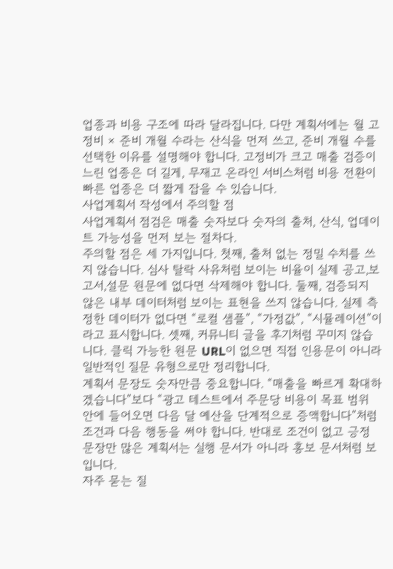업종과 비용 구조에 따라 달라집니다. 다만 계획서에는 월 고정비 × 준비 개월 수라는 산식을 먼저 쓰고, 준비 개월 수를 선택한 이유를 설명해야 합니다. 고정비가 크고 매출 검증이 느린 업종은 더 길게, 무재고 온라인 서비스처럼 비용 전환이 빠른 업종은 더 짧게 잡을 수 있습니다.
사업계획서 작성에서 주의할 점
사업계획서 점검은 매출 숫자보다 숫자의 출처, 산식, 업데이트 가능성을 먼저 보는 절차다.
주의할 점은 세 가지입니다. 첫째, 출처 없는 정밀 수치를 쓰지 않습니다. 심사 탈락 사유처럼 보이는 비율이 실제 공고,보고서,설문 원문에 없다면 삭제해야 합니다. 둘째, 검증되지 않은 내부 데이터처럼 보이는 표현을 쓰지 않습니다. 실제 측정한 데이터가 없다면 “로컬 샘플”, “가정값”, “시뮬레이션”이라고 표시합니다. 셋째, 커뮤니티 글을 후기처럼 꾸미지 않습니다. 클릭 가능한 원문 URL이 없으면 직접 인용문이 아니라 일반적인 질문 유형으로만 정리합니다.
계획서 문장도 숫자만큼 중요합니다. “매출을 빠르게 확대하겠습니다”보다 “광고 테스트에서 주문당 비용이 목표 범위 안에 들어오면 다음 달 예산을 단계적으로 증액합니다”처럼 조건과 다음 행동을 써야 합니다. 반대로 조건이 없고 긍정 문장만 많은 계획서는 실행 문서가 아니라 홍보 문서처럼 보입니다.
자주 묻는 질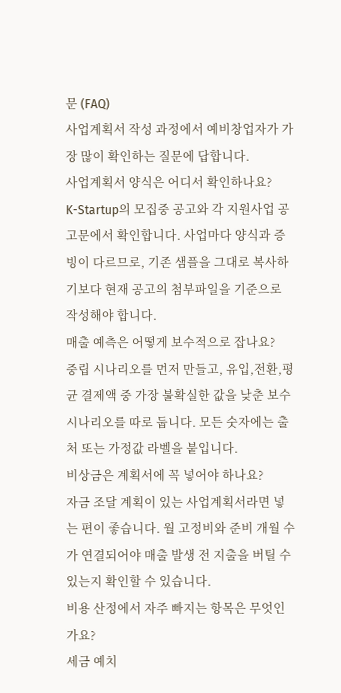문 (FAQ)
사업계획서 작성 과정에서 예비창업자가 가장 많이 확인하는 질문에 답합니다.
사업계획서 양식은 어디서 확인하나요?
K-Startup의 모집중 공고와 각 지원사업 공고문에서 확인합니다. 사업마다 양식과 증빙이 다르므로, 기존 샘플을 그대로 복사하기보다 현재 공고의 첨부파일을 기준으로 작성해야 합니다.
매출 예측은 어떻게 보수적으로 잡나요?
중립 시나리오를 먼저 만들고, 유입,전환,평균 결제액 중 가장 불확실한 값을 낮춘 보수 시나리오를 따로 둡니다. 모든 숫자에는 출처 또는 가정값 라벨을 붙입니다.
비상금은 계획서에 꼭 넣어야 하나요?
자금 조달 계획이 있는 사업계획서라면 넣는 편이 좋습니다. 월 고정비와 준비 개월 수가 연결되어야 매출 발생 전 지출을 버틸 수 있는지 확인할 수 있습니다.
비용 산정에서 자주 빠지는 항목은 무엇인가요?
세금 예치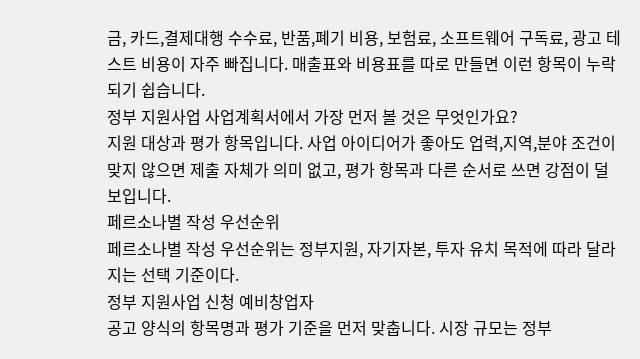금, 카드,결제대행 수수료, 반품,폐기 비용, 보험료, 소프트웨어 구독료, 광고 테스트 비용이 자주 빠집니다. 매출표와 비용표를 따로 만들면 이런 항목이 누락되기 쉽습니다.
정부 지원사업 사업계획서에서 가장 먼저 볼 것은 무엇인가요?
지원 대상과 평가 항목입니다. 사업 아이디어가 좋아도 업력,지역,분야 조건이 맞지 않으면 제출 자체가 의미 없고, 평가 항목과 다른 순서로 쓰면 강점이 덜 보입니다.
페르소나별 작성 우선순위
페르소나별 작성 우선순위는 정부지원, 자기자본, 투자 유치 목적에 따라 달라지는 선택 기준이다.
정부 지원사업 신청 예비창업자
공고 양식의 항목명과 평가 기준을 먼저 맞춥니다. 시장 규모는 정부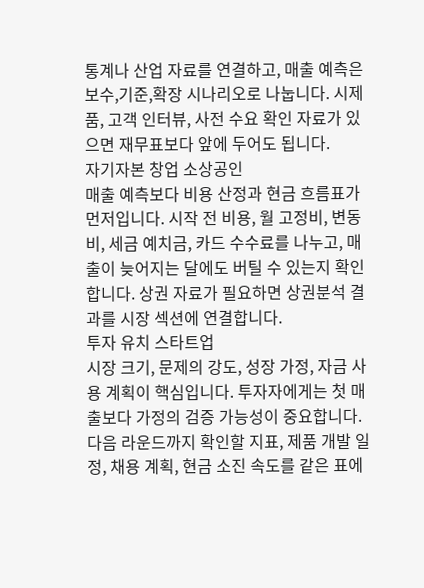통계나 산업 자료를 연결하고, 매출 예측은 보수,기준,확장 시나리오로 나눕니다. 시제품, 고객 인터뷰, 사전 수요 확인 자료가 있으면 재무표보다 앞에 두어도 됩니다.
자기자본 창업 소상공인
매출 예측보다 비용 산정과 현금 흐름표가 먼저입니다. 시작 전 비용, 월 고정비, 변동비, 세금 예치금, 카드 수수료를 나누고, 매출이 늦어지는 달에도 버틸 수 있는지 확인합니다. 상권 자료가 필요하면 상권분석 결과를 시장 섹션에 연결합니다.
투자 유치 스타트업
시장 크기, 문제의 강도, 성장 가정, 자금 사용 계획이 핵심입니다. 투자자에게는 첫 매출보다 가정의 검증 가능성이 중요합니다. 다음 라운드까지 확인할 지표, 제품 개발 일정, 채용 계획, 현금 소진 속도를 같은 표에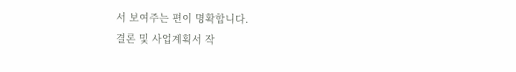서 보여주는 편이 명확합니다.
결론 및 사업계획서 작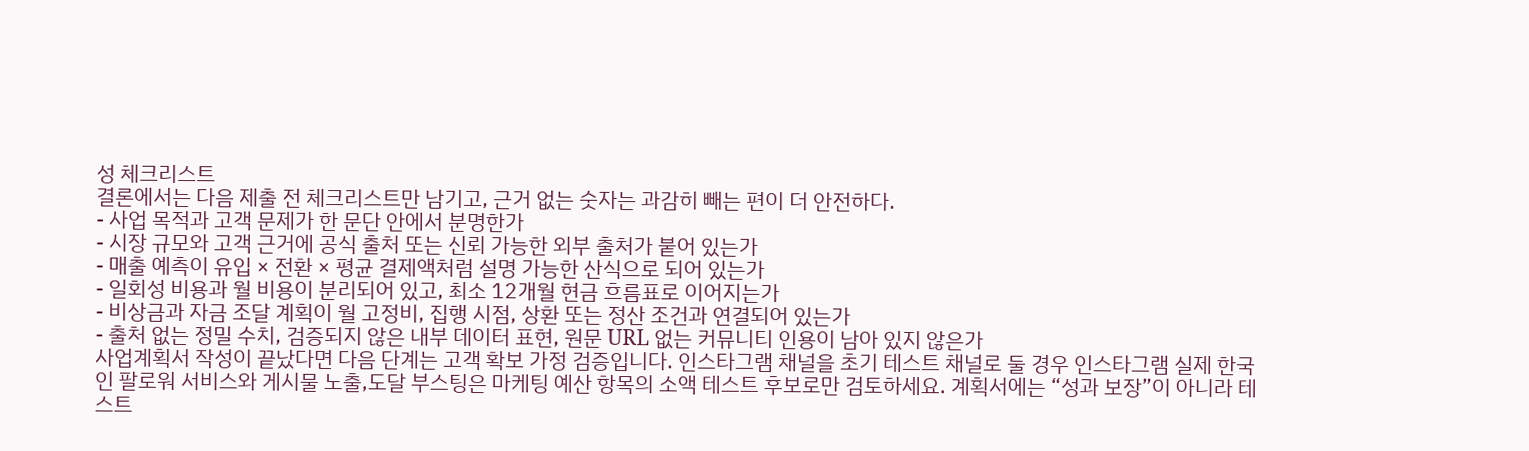성 체크리스트
결론에서는 다음 제출 전 체크리스트만 남기고, 근거 없는 숫자는 과감히 빼는 편이 더 안전하다.
- 사업 목적과 고객 문제가 한 문단 안에서 분명한가
- 시장 규모와 고객 근거에 공식 출처 또는 신뢰 가능한 외부 출처가 붙어 있는가
- 매출 예측이 유입 × 전환 × 평균 결제액처럼 설명 가능한 산식으로 되어 있는가
- 일회성 비용과 월 비용이 분리되어 있고, 최소 12개월 현금 흐름표로 이어지는가
- 비상금과 자금 조달 계획이 월 고정비, 집행 시점, 상환 또는 정산 조건과 연결되어 있는가
- 출처 없는 정밀 수치, 검증되지 않은 내부 데이터 표현, 원문 URL 없는 커뮤니티 인용이 남아 있지 않은가
사업계획서 작성이 끝났다면 다음 단계는 고객 확보 가정 검증입니다. 인스타그램 채널을 초기 테스트 채널로 둘 경우 인스타그램 실제 한국인 팔로워 서비스와 게시물 노출,도달 부스팅은 마케팅 예산 항목의 소액 테스트 후보로만 검토하세요. 계획서에는 “성과 보장”이 아니라 테스트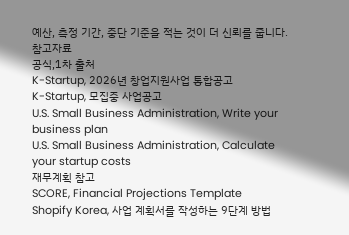예산, 측정 기간, 중단 기준을 적는 것이 더 신뢰를 줍니다.
참고자료
공식,1차 출처
K-Startup, 2026년 창업지원사업 통합공고
K-Startup, 모집중 사업공고
U.S. Small Business Administration, Write your business plan
U.S. Small Business Administration, Calculate your startup costs
재무계획 참고
SCORE, Financial Projections Template
Shopify Korea, 사업 계획서를 작성하는 9단계 방법